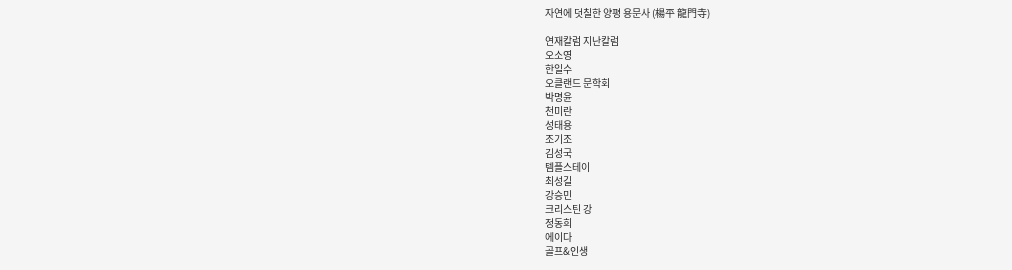자연에 덧칠한 양평 용문사 (楊平 龍門寺)

연재칼럼 지난칼럼
오소영
한일수
오클랜드 문학회
박명윤
천미란
성태용
조기조
김성국
템플스테이
최성길
강승민
크리스틴 강
정동희
에이다
골프&인생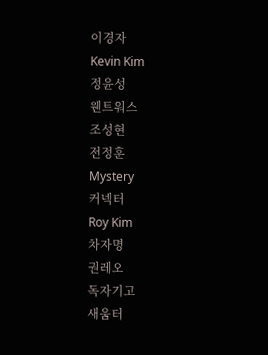이경자
Kevin Kim
정윤성
웬트워스
조성현
전정훈
Mystery
커넥터
Roy Kim
차자명
권레오
독자기고
새움터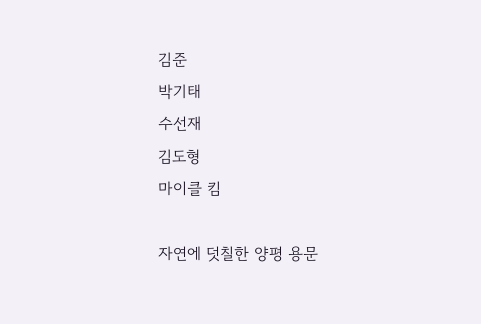김준
박기태
수선재
김도형
마이클 킴

자연에 덧칠한 양평 용문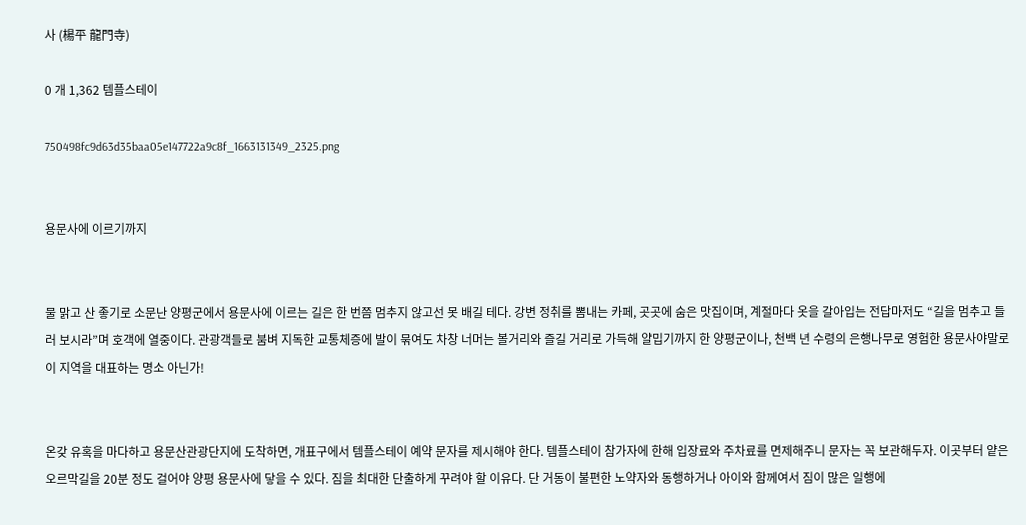사 (楊平 龍門寺)

0 개 1,362 템플스테이

750498fc9d63d35baa05e147722a9c8f_1663131349_2325.png


용문사에 이르기까지


물 맑고 산 좋기로 소문난 양평군에서 용문사에 이르는 길은 한 번쯤 멈추지 않고선 못 배길 테다. 강변 정취를 뽐내는 카페, 곳곳에 숨은 맛집이며, 계절마다 옷을 갈아입는 전답마저도 “길을 멈추고 들러 보시라”며 호객에 열중이다. 관광객들로 붐벼 지독한 교통체증에 발이 묶여도 차창 너머는 볼거리와 즐길 거리로 가득해 얄밉기까지 한 양평군이나, 천백 년 수령의 은행나무로 영험한 용문사야말로 이 지역을 대표하는 명소 아닌가!


온갖 유혹을 마다하고 용문산관광단지에 도착하면, 개표구에서 템플스테이 예약 문자를 제시해야 한다. 템플스테이 참가자에 한해 입장료와 주차료를 면제해주니 문자는 꼭 보관해두자. 이곳부터 얕은 오르막길을 20분 정도 걸어야 양평 용문사에 닿을 수 있다. 짐을 최대한 단출하게 꾸려야 할 이유다. 단 거동이 불편한 노약자와 동행하거나 아이와 함께여서 짐이 많은 일행에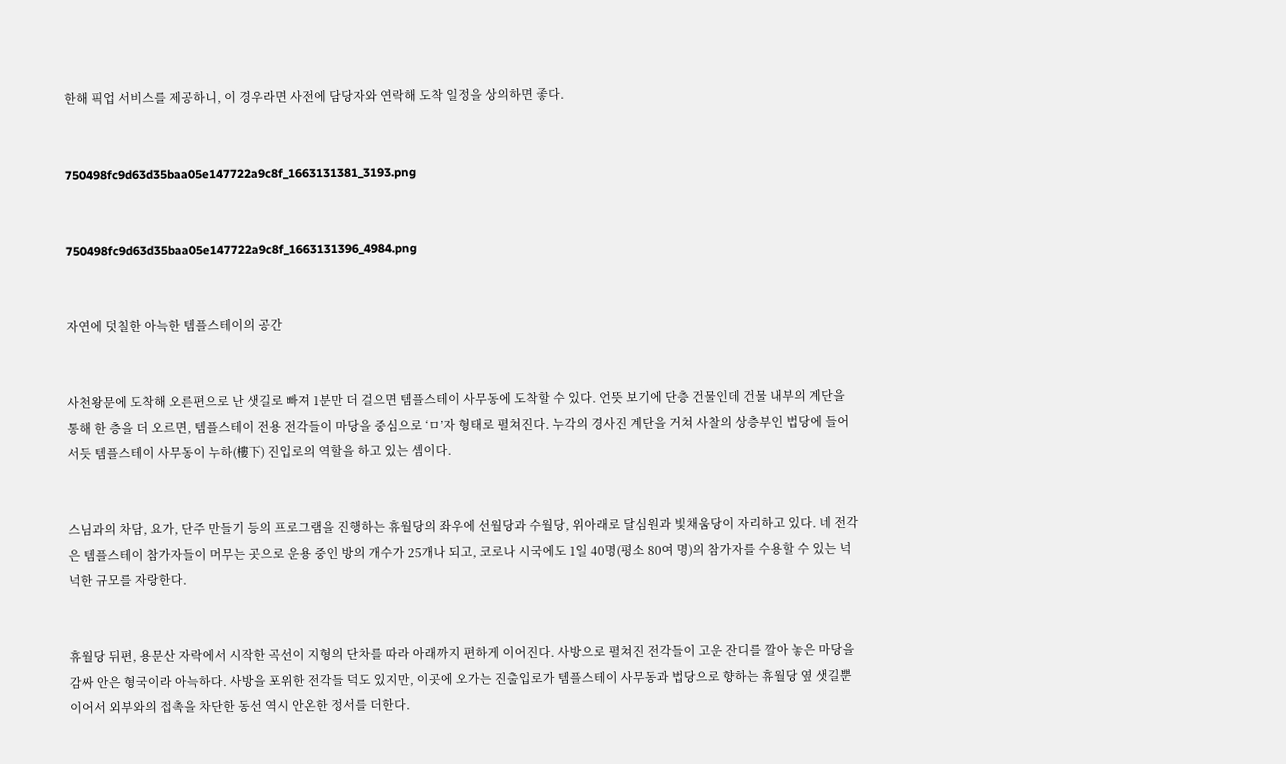한해 픽업 서비스를 제공하니, 이 경우라면 사전에 담당자와 연락해 도착 일정을 상의하면 좋다.


750498fc9d63d35baa05e147722a9c8f_1663131381_3193.png


750498fc9d63d35baa05e147722a9c8f_1663131396_4984.png


자연에 덧칠한 아늑한 템플스테이의 공간


사천왕문에 도착해 오른편으로 난 샛길로 빠져 1분만 더 걸으면 템플스테이 사무동에 도착할 수 있다. 언뜻 보기에 단층 건물인데 건물 내부의 계단을 통해 한 층을 더 오르면, 템플스테이 전용 전각들이 마당을 중심으로 ‘ㅁ’자 형태로 펼쳐진다. 누각의 경사진 계단을 거쳐 사찰의 상층부인 법당에 들어서듯 템플스테이 사무동이 누하(樓下) 진입로의 역할을 하고 있는 셈이다.


스님과의 차담, 요가, 단주 만들기 등의 프로그램을 진행하는 휴월당의 좌우에 선월당과 수월당, 위아래로 달심원과 빛채움당이 자리하고 있다. 네 전각은 템플스테이 참가자들이 머무는 곳으로 운용 중인 방의 개수가 25개나 되고, 코로나 시국에도 1일 40명(평소 80여 명)의 참가자를 수용할 수 있는 넉넉한 규모를 자랑한다.


휴월당 뒤편, 용문산 자락에서 시작한 곡선이 지형의 단차를 따라 아래까지 편하게 이어진다. 사방으로 펼쳐진 전각들이 고운 잔디를 깔아 놓은 마당을 감싸 안은 형국이라 아늑하다. 사방을 포위한 전각들 덕도 있지만, 이곳에 오가는 진출입로가 템플스테이 사무동과 법당으로 향하는 휴월당 옆 샛길뿐이어서 외부와의 접촉을 차단한 동선 역시 안온한 정서를 더한다.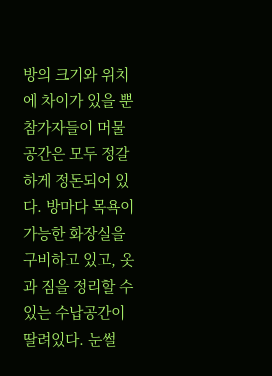방의 크기와 위치에 차이가 있을 뿐 참가자들이 머물 공간은 모두 정갈하게 정돈되어 있다. 방마다 목욕이 가능한 화장실을 구비하고 있고, 옷과 짐을 정리할 수 있는 수납공간이 딸려있다. 눈썰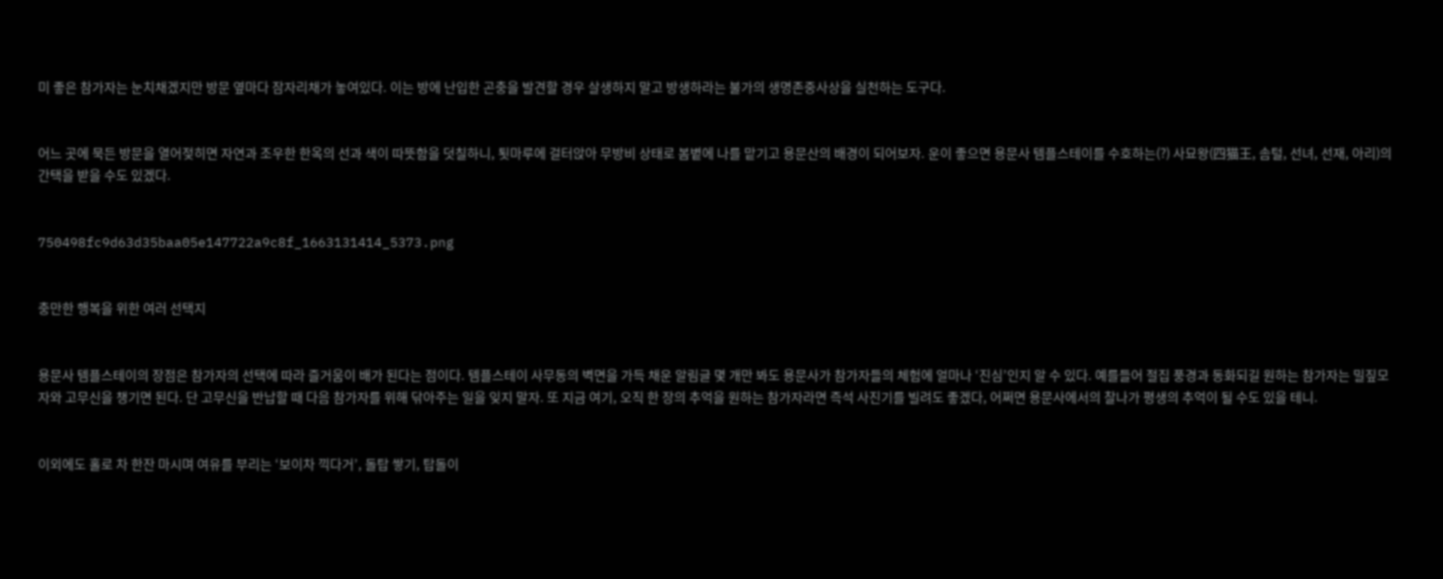미 좋은 참가자는 눈치채겠지만 방문 옆마다 잠자리채가 놓여있다. 이는 방에 난입한 곤충을 발견할 경우 살생하지 말고 방생하라는 불가의 생명존중사상을 실천하는 도구다.


어느 곳에 묵든 방문을 열어젖히면 자연과 조우한 한옥의 선과 색이 따뜻함을 덧칠하니, 툇마루에 걸터앉아 무방비 상태로 봄볕에 나를 맡기고 용문산의 배경이 되어보자. 운이 좋으면 용문사 템플스테이를 수호하는(?) 사묘왕(四猫王, 솜털, 선녀, 선재, 아리)의 간택을 받을 수도 있겠다.


750498fc9d63d35baa05e147722a9c8f_1663131414_5373.png


충만한 행복을 위한 여러 선택지


용문사 템플스테이의 장점은 참가자의 선택에 따라 즐거움이 배가 된다는 점이다. 템플스테이 사무동의 벽면을 가득 채운 알림글 몇 개만 봐도 용문사가 참가자들의 체험에 얼마나 ‘진심’인지 알 수 있다. 예를들어 절집 풍경과 동화되길 원하는 참가자는 밀짚모자와 고무신을 챙기면 된다. 단 고무신을 반납할 때 다음 참가자를 위해 닦아주는 일을 잊지 말자. 또 지금 여기, 오직 한 장의 추억을 원하는 참가자라면 즉석 사진기를 빌려도 좋겠다, 어쩌면 용문사에서의 찰나가 평생의 추억이 될 수도 있을 테니.


이외에도 홀로 차 한잔 마시며 여유를 부리는 ‘보이차 끽다거’, 돌탑 쌓기, 탑돌이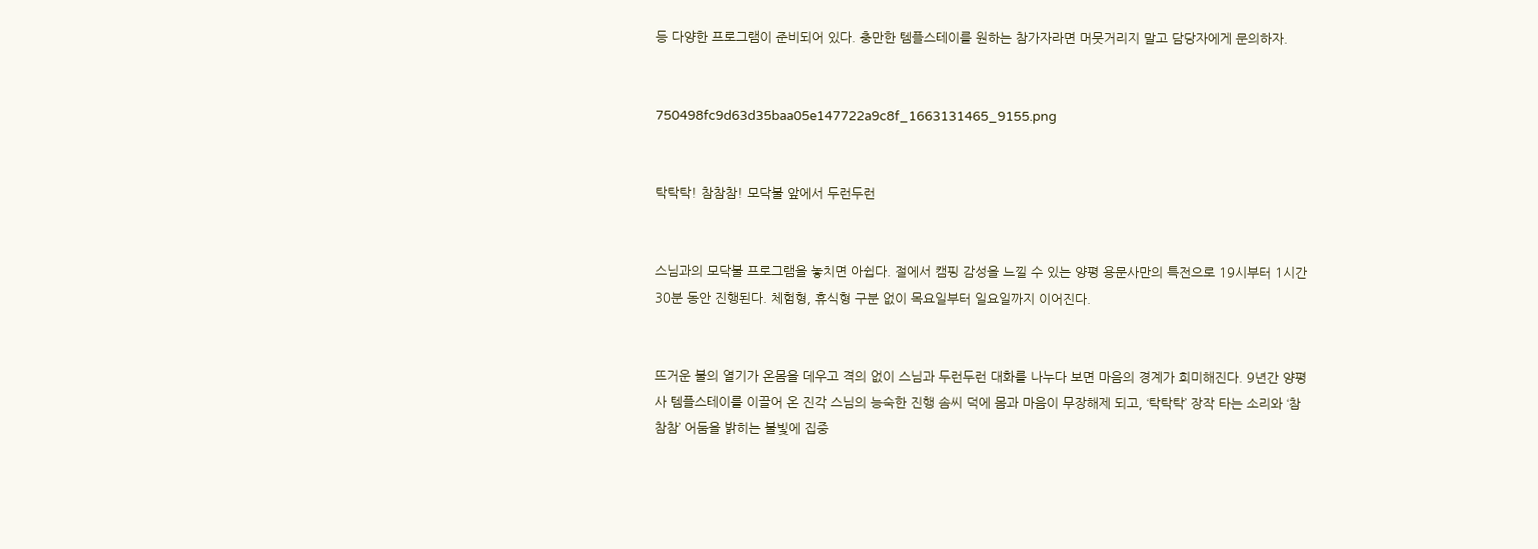등 다양한 프로그램이 준비되어 있다. 충만한 템플스테이를 원하는 참가자라면 머뭇거리지 말고 담당자에게 문의하자.


750498fc9d63d35baa05e147722a9c8f_1663131465_9155.png


탁탁탁! 참참참! 모닥불 앞에서 두런두런


스님과의 모닥불 프로그램을 놓치면 아쉽다. 절에서 캠핑 감성을 느낄 수 있는 양평 용문사만의 특전으로 19시부터 1시간 30분 동안 진행된다. 체험형, 휴식형 구분 없이 목요일부터 일요일까지 이어진다.


뜨거운 불의 열기가 온몸을 데우고 격의 없이 스님과 두런두런 대화를 나누다 보면 마음의 경계가 희미해진다. 9년간 양평사 템플스테이를 이끌어 온 진각 스님의 능숙한 진행 솜씨 덕에 몸과 마음이 무장해제 되고, ‘탁탁탁’ 장작 타는 소리와 ‘참참참’ 어둠을 밝히는 불빛에 집중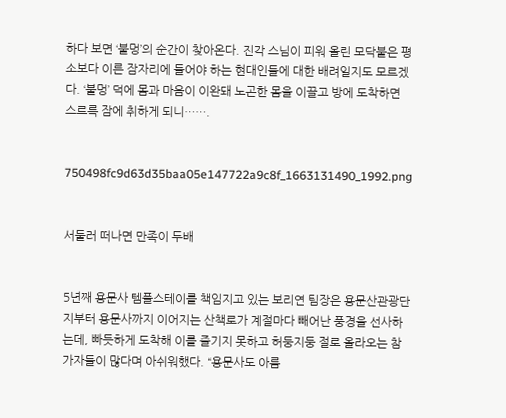하다 보면 ‘불멍’의 순간이 찾아온다. 진각 스님이 피워 올린 모닥불은 평소보다 이른 잠자리에 들어야 하는 현대인들에 대한 배려일지도 모르겠다. ‘불멍’ 덕에 몸과 마음이 이완돼 노곤한 몸을 이끌고 방에 도착하면 스르륵 잠에 취하게 되니…….


750498fc9d63d35baa05e147722a9c8f_1663131490_1992.png


서둘러 떠나면 만족이 두배


5년째 용문사 템플스테이를 책임지고 있는 보리연 팀장은 용문산관광단지부터 용문사까지 이어지는 산책로가 계절마다 빼어난 풍경을 선사하는데, 빠듯하게 도착해 이를 즐기지 못하고 허둥지둥 절로 올라오는 참가자들이 많다며 아쉬워했다. “용문사도 아름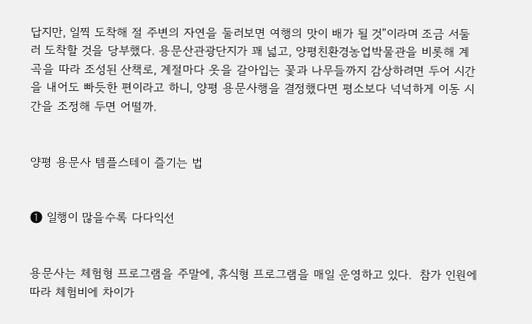답지만, 일찍 도착해 절 주변의 자연을 둘러보면 여행의 맛이 배가 될 것”이라며 조금 서둘러 도착할 것을 당부했다. 용문산관광단지가 꽤 넓고, 양평친환경농업박물관을 비롯해 계곡을 따라 조성된 산책로, 계절마다 옷을 갈아입는 꽃과 나무들까지 감상하려면 두어 시간을 내어도 빠듯한 편이라고 하니, 양평 용문사행을 결정했다면 평소보다 넉넉하게 이동 시간을 조정해 두면 어떨까.


양평 용문사 템플스테이 즐기는 법


❶ 일행이 많을수록 다다익선


용문사는 체험형 프로그램을 주말에, 휴식형 프로그램을 매일 운영하고 있다.  참가 인원에 따라 체험비에 차이가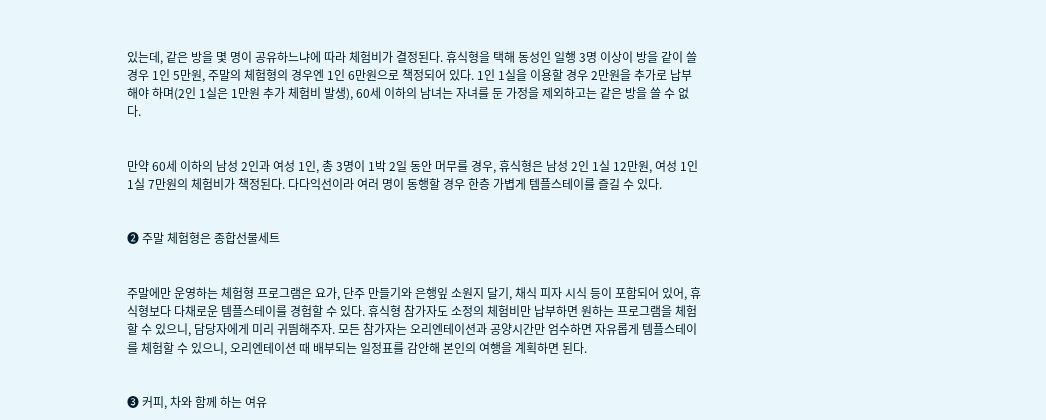있는데, 같은 방을 몇 명이 공유하느냐에 따라 체험비가 결정된다. 휴식형을 택해 동성인 일행 3명 이상이 방을 같이 쓸 경우 1인 5만원, 주말의 체험형의 경우엔 1인 6만원으로 책정되어 있다. 1인 1실을 이용할 경우 2만원을 추가로 납부해야 하며(2인 1실은 1만원 추가 체험비 발생), 60세 이하의 남녀는 자녀를 둔 가정을 제외하고는 같은 방을 쓸 수 없다.


만약 60세 이하의 남성 2인과 여성 1인, 총 3명이 1박 2일 동안 머무를 경우, 휴식형은 남성 2인 1실 12만원, 여성 1인 1실 7만원의 체험비가 책정된다. 다다익선이라 여러 명이 동행할 경우 한층 가볍게 템플스테이를 즐길 수 있다.


❷ 주말 체험형은 종합선물세트


주말에만 운영하는 체험형 프로그램은 요가, 단주 만들기와 은행잎 소원지 달기, 채식 피자 시식 등이 포함되어 있어, 휴식형보다 다채로운 템플스테이를 경험할 수 있다. 휴식형 참가자도 소정의 체험비만 납부하면 원하는 프로그램을 체험할 수 있으니, 담당자에게 미리 귀띔해주자. 모든 참가자는 오리엔테이션과 공양시간만 엄수하면 자유롭게 템플스테이를 체험할 수 있으니, 오리엔테이션 때 배부되는 일정표를 감안해 본인의 여행을 계획하면 된다.


❸ 커피, 차와 함께 하는 여유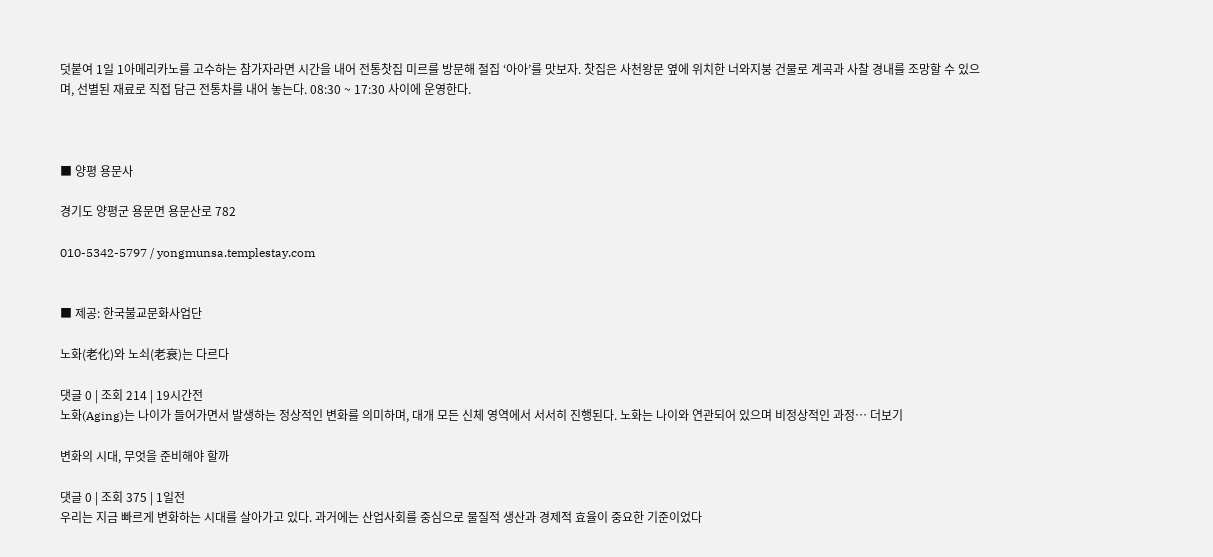덧붙여 1일 1아메리카노를 고수하는 참가자라면 시간을 내어 전통찻집 미르를 방문해 절집 ‘아아’를 맛보자. 찻집은 사천왕문 옆에 위치한 너와지붕 건물로 계곡과 사찰 경내를 조망할 수 있으며, 선별된 재료로 직접 담근 전통차를 내어 놓는다. 08:30 ~ 17:30 사이에 운영한다.



■ 양평 용문사

경기도 양평군 용문면 용문산로 782

010-5342-5797 / yongmunsa.templestay.com


■ 제공: 한국불교문화사업단

노화(老化)와 노쇠(老衰)는 다르다

댓글 0 | 조회 214 | 19시간전
노화(Aging)는 나이가 들어가면서 발생하는 정상적인 변화를 의미하며, 대개 모든 신체 영역에서 서서히 진행된다. 노화는 나이와 연관되어 있으며 비정상적인 과정… 더보기

변화의 시대, 무엇을 준비해야 할까

댓글 0 | 조회 375 | 1일전
우리는 지금 빠르게 변화하는 시대를 살아가고 있다. 과거에는 산업사회를 중심으로 물질적 생산과 경제적 효율이 중요한 기준이었다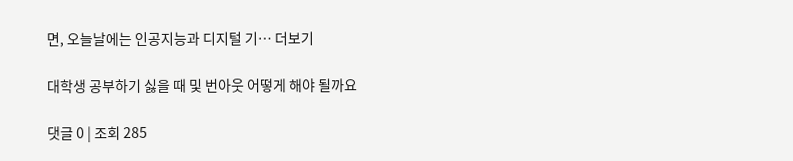면, 오늘날에는 인공지능과 디지털 기… 더보기

대학생 공부하기 싫을 때 및 번아웃 어떻게 해야 될까요

댓글 0 | 조회 285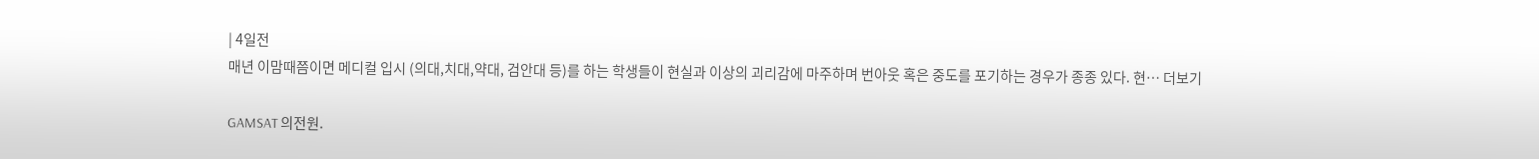| 4일전
매년 이맘때쯤이면 메디컬 입시 (의대,치대,약대, 검안대 등)를 하는 학생들이 현실과 이상의 괴리감에 마주하며 번아웃 혹은 중도를 포기하는 경우가 종종 있다. 현… 더보기

GAMSAT 의전원.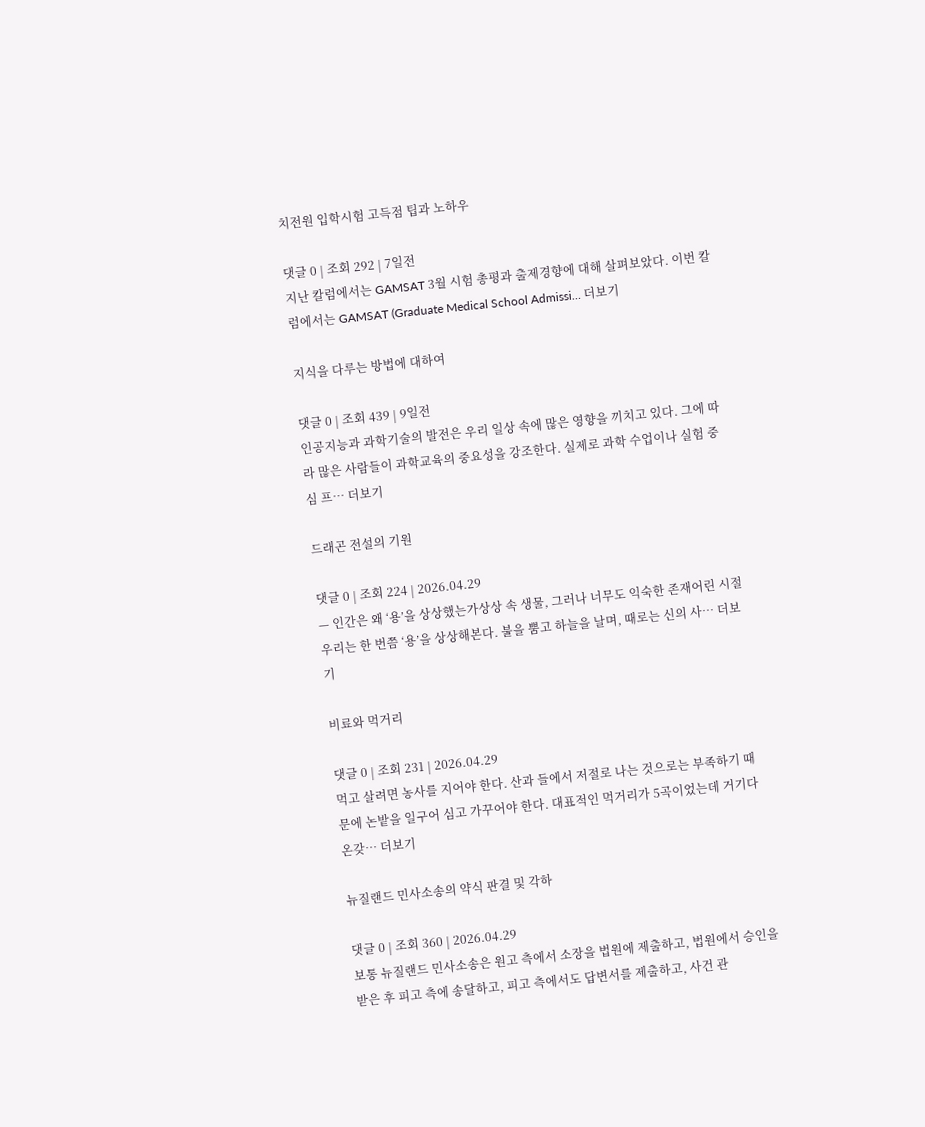치전원 입학시험 고득점 팁과 노하우

댓글 0 | 조회 292 | 7일전
지난 칼럼에서는 GAMSAT 3월 시험 총평과 출제경향에 대해 살펴보았다. 이번 칼럼에서는 GAMSAT (Graduate Medical School Admissi… 더보기

지식을 다루는 방법에 대하여

댓글 0 | 조회 439 | 9일전
인공지능과 과학기술의 발전은 우리 일상 속에 많은 영향을 끼치고 있다. 그에 따라 많은 사람들이 과학교육의 중요성을 강조한다. 실제로 과학 수업이나 실험 중심 프… 더보기

드래곤 전설의 기원

댓글 0 | 조회 224 | 2026.04.29
— 인간은 왜 ‘용’을 상상했는가상상 속 생물, 그러나 너무도 익숙한 존재어린 시절 우리는 한 번쯤 ‘용’을 상상해본다. 불을 뿜고 하늘을 날며, 때로는 신의 사… 더보기

비료와 먹거리

댓글 0 | 조회 231 | 2026.04.29
먹고 살려면 농사를 지어야 한다. 산과 들에서 저절로 나는 것으로는 부족하기 때문에 논밭을 일구어 심고 가꾸어야 한다. 대표적인 먹거리가 5곡이었는데 거기다 온갖… 더보기

뉴질랜드 민사소송의 약식 판결 및 각하

댓글 0 | 조회 360 | 2026.04.29
보통 뉴질랜드 민사소송은 원고 측에서 소장을 법원에 제출하고, 법원에서 승인을 받은 후 피고 측에 송달하고, 피고 측에서도 답변서를 제출하고, 사건 관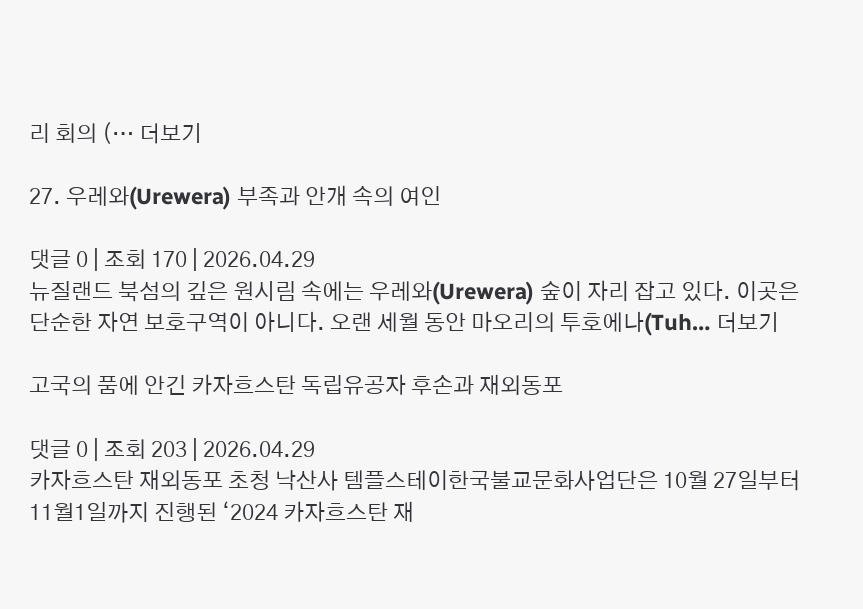리 회의 (… 더보기

27. 우레와(Urewera) 부족과 안개 속의 여인

댓글 0 | 조회 170 | 2026.04.29
뉴질랜드 북섬의 깊은 원시림 속에는 우레와(Urewera) 숲이 자리 잡고 있다. 이곳은 단순한 자연 보호구역이 아니다. 오랜 세월 동안 마오리의 투호에나(Tuh… 더보기

고국의 품에 안긴 카자흐스탄 독립유공자 후손과 재외동포

댓글 0 | 조회 203 | 2026.04.29
카자흐스탄 재외동포 초청 낙산사 템플스테이한국불교문화사업단은 10월 27일부터 11월1일까지 진행된 ‘2024 카자흐스탄 재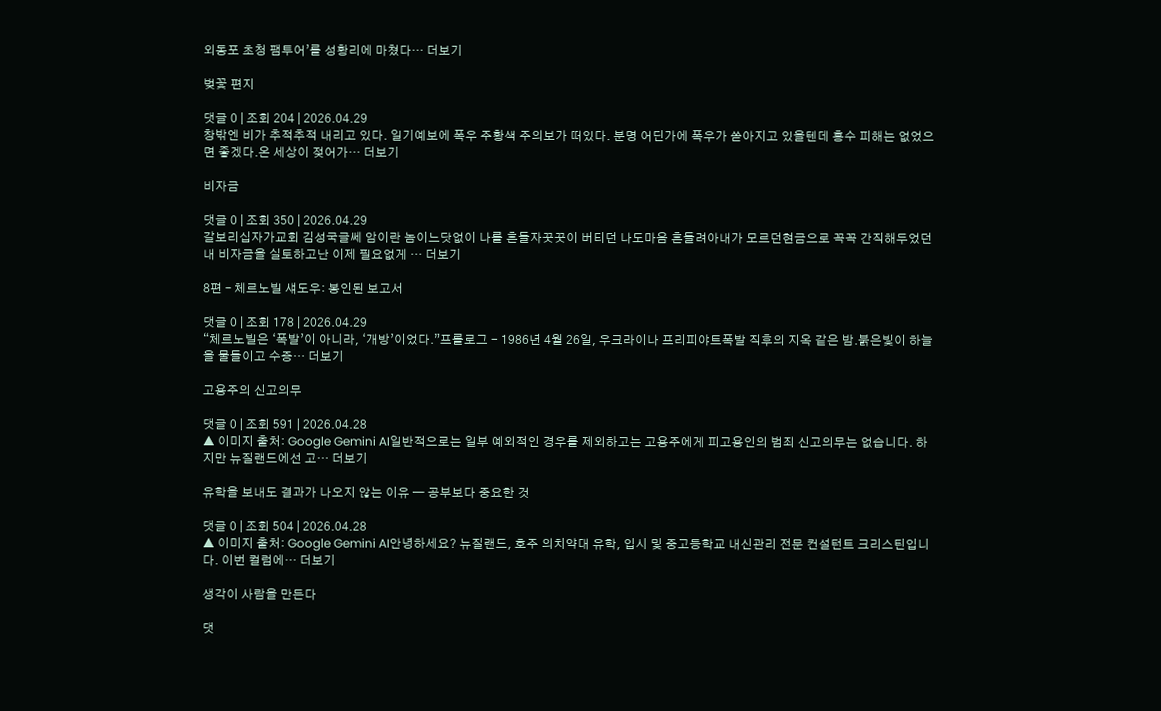외동포 초청 팸투어’를 성황리에 마쳤다… 더보기

벚꽃 편지

댓글 0 | 조회 204 | 2026.04.29
창밖엔 비가 추적추적 내리고 있다. 일기예보에 폭우 주황색 주의보가 떠있다. 분명 어딘가에 폭우가 쏟아지고 있을텐데 홍수 피해는 없었으면 좋겠다.온 세상이 젖어가… 더보기

비자금

댓글 0 | 조회 350 | 2026.04.29
갈보리십자가교회 김성국글쎄 암이란 놈이느닷없이 나를 흔들자꿋꿋이 버티던 나도마음 흔들려아내가 모르던현금으로 꼭꼭 간직해두었던내 비자금을 실토하고난 이제 필요없게 … 더보기

8편 – 체르노빌 섀도우: 봉인된 보고서

댓글 0 | 조회 178 | 2026.04.29
“체르노빌은 ‘폭발’이 아니라, ‘개방’이었다.”프롤로그 - 1986년 4월 26일, 우크라이나 프리피야트폭발 직후의 지옥 같은 밤.붉은빛이 하늘을 물들이고 수증… 더보기

고용주의 신고의무

댓글 0 | 조회 591 | 2026.04.28
▲ 이미지 출처: Google Gemini AI일반적으로는 일부 예외적인 경우를 제외하고는 고용주에게 피고용인의 범죄 신고의무는 없습니다. 하지만 뉴질랜드에선 고… 더보기

유학을 보내도 결과가 나오지 않는 이유 — 공부보다 중요한 것

댓글 0 | 조회 504 | 2026.04.28
▲ 이미지 출처: Google Gemini AI안녕하세요? 뉴질랜드, 호주 의치약대 유학, 입시 및 중고등학교 내신관리 전문 컨설턴트 크리스틴입니다. 이번 컬럼에… 더보기

생각이 사람을 만든다

댓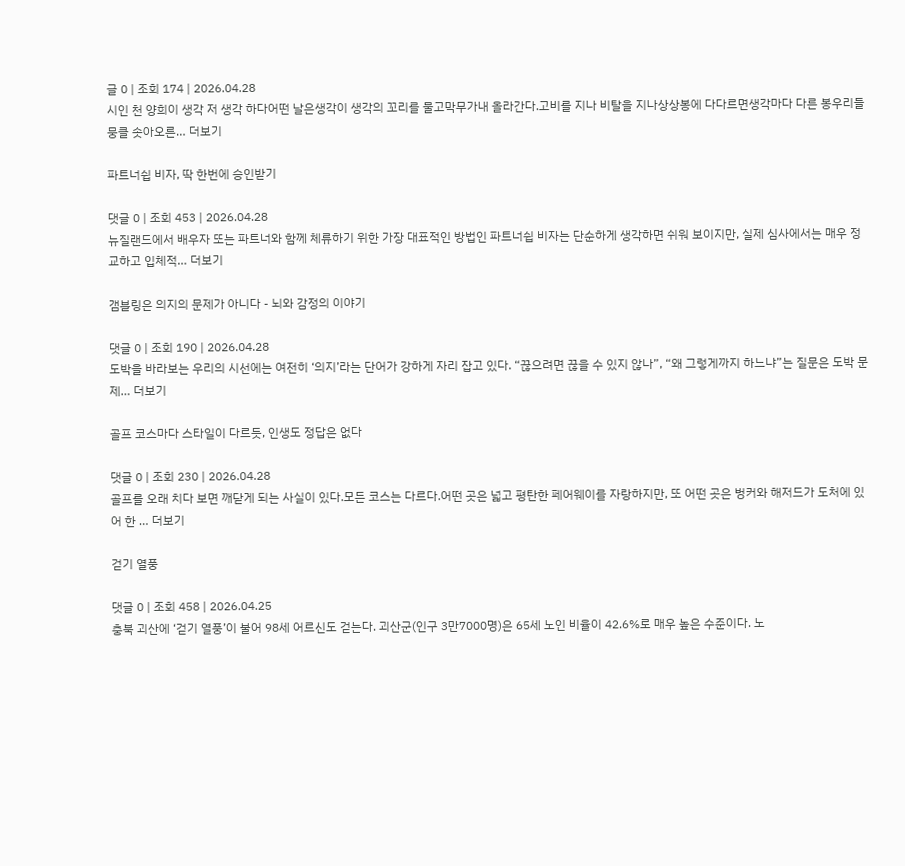글 0 | 조회 174 | 2026.04.28
시인 천 양희이 생각 저 생각 하다어떤 날은생각이 생각의 꼬리를 물고막무가내 올라간다.고비를 지나 비탈을 지나상상봉에 다다르면생각마다 다른 봉우리들 뭉클 솟아오른… 더보기

파트너쉽 비자, 딱 한번에 승인받기

댓글 0 | 조회 453 | 2026.04.28
뉴질랜드에서 배우자 또는 파트너와 함께 체류하기 위한 가장 대표적인 방법인 파트너쉽 비자는 단순하게 생각하면 쉬워 보이지만, 실제 심사에서는 매우 정교하고 입체적… 더보기

갬블링은 의지의 문제가 아니다 - 뇌와 감정의 이야기

댓글 0 | 조회 190 | 2026.04.28
도박을 바라보는 우리의 시선에는 여전히 ‘의지’라는 단어가 강하게 자리 잡고 있다. “끊으려면 끊을 수 있지 않나”, “왜 그렇게까지 하느냐”는 질문은 도박 문제… 더보기

골프 코스마다 스타일이 다르듯, 인생도 정답은 없다

댓글 0 | 조회 230 | 2026.04.28
골프를 오래 치다 보면 깨닫게 되는 사실이 있다.모든 코스는 다르다.어떤 곳은 넓고 평탄한 페어웨이를 자랑하지만, 또 어떤 곳은 벙커와 해저드가 도처에 있어 한 … 더보기

걷기 열풍

댓글 0 | 조회 458 | 2026.04.25
충북 괴산에 ‘걷기 열풍’이 불어 98세 어르신도 걷는다. 괴산군(인구 3만7000명)은 65세 노인 비율이 42.6%로 매우 높은 수준이다. 노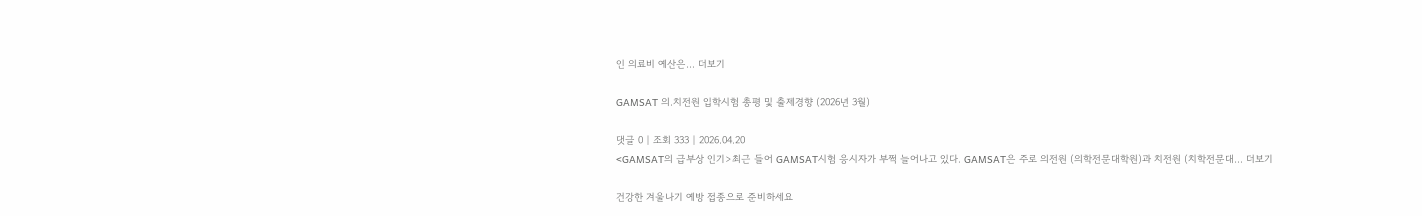인 의료비 예산은… 더보기

GAMSAT 의.치전원 입학시험 총평 및 출제경향 (2026년 3월)

댓글 0 | 조회 333 | 2026.04.20
<GAMSAT의 급부상 인기>최근 들어 GAMSAT시험 응시자가 부쩍 늘어나고 있다. GAMSAT은 주로 의전원 (의학전문대학원)과 치전원 (치학전문대… 더보기

건강한 겨울나기 예방 접종으로 준비하세요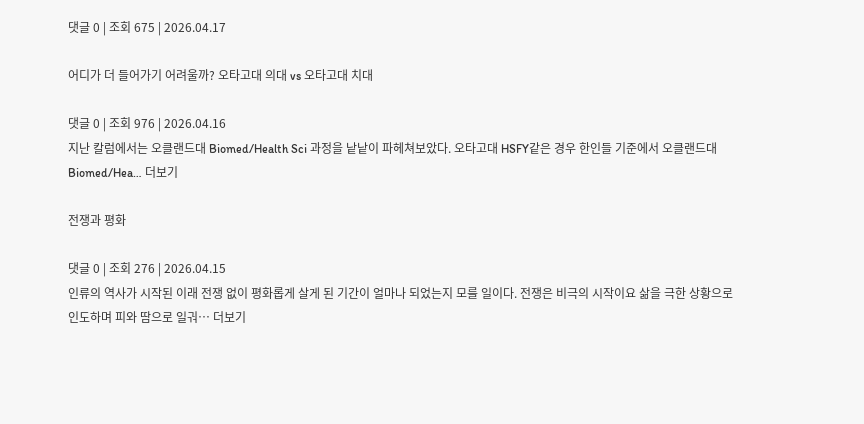댓글 0 | 조회 675 | 2026.04.17

어디가 더 들어가기 어려울까? 오타고대 의대 vs 오타고대 치대

댓글 0 | 조회 976 | 2026.04.16
지난 칼럼에서는 오클랜드대 Biomed/Health Sci 과정을 낱낱이 파헤쳐보았다. 오타고대 HSFY같은 경우 한인들 기준에서 오클랜드대 Biomed/Hea… 더보기

전쟁과 평화

댓글 0 | 조회 276 | 2026.04.15
인류의 역사가 시작된 이래 전쟁 없이 평화롭게 살게 된 기간이 얼마나 되었는지 모를 일이다. 전쟁은 비극의 시작이요 삶을 극한 상황으로 인도하며 피와 땀으로 일궈… 더보기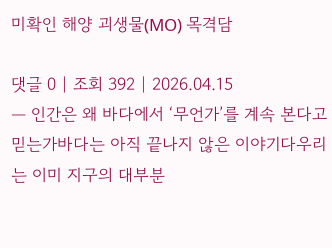미확인 해양 괴생물(MO) 목격담

댓글 0 | 조회 392 | 2026.04.15
— 인간은 왜 바다에서 ‘무언가’를 계속 본다고 믿는가바다는 아직 끝나지 않은 이야기다우리는 이미 지구의 대부분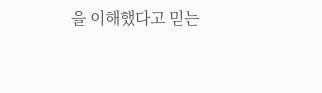을 이해했다고 믿는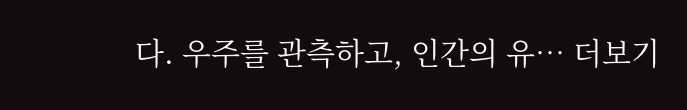다. 우주를 관측하고, 인간의 유… 더보기